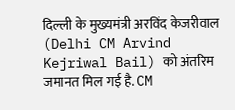दिल्ली के मुख्यमंत्री अरविंद केजरीवाल (Delhi CM Arvind Kejriwal Bail) को अंतरिम जमानत मिल गई है. CM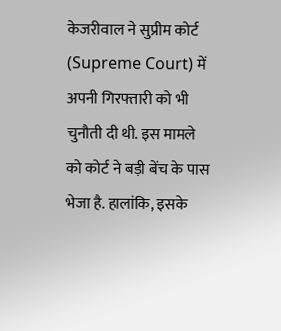केजरीवाल ने सुप्रीम कोर्ट (Supreme Court) में अपनी गिरफ्तारी को भी चुनौती दी थी. इस मामले को कोर्ट ने बड़ी बेंच के पास भेजा है. हालांकि, इसके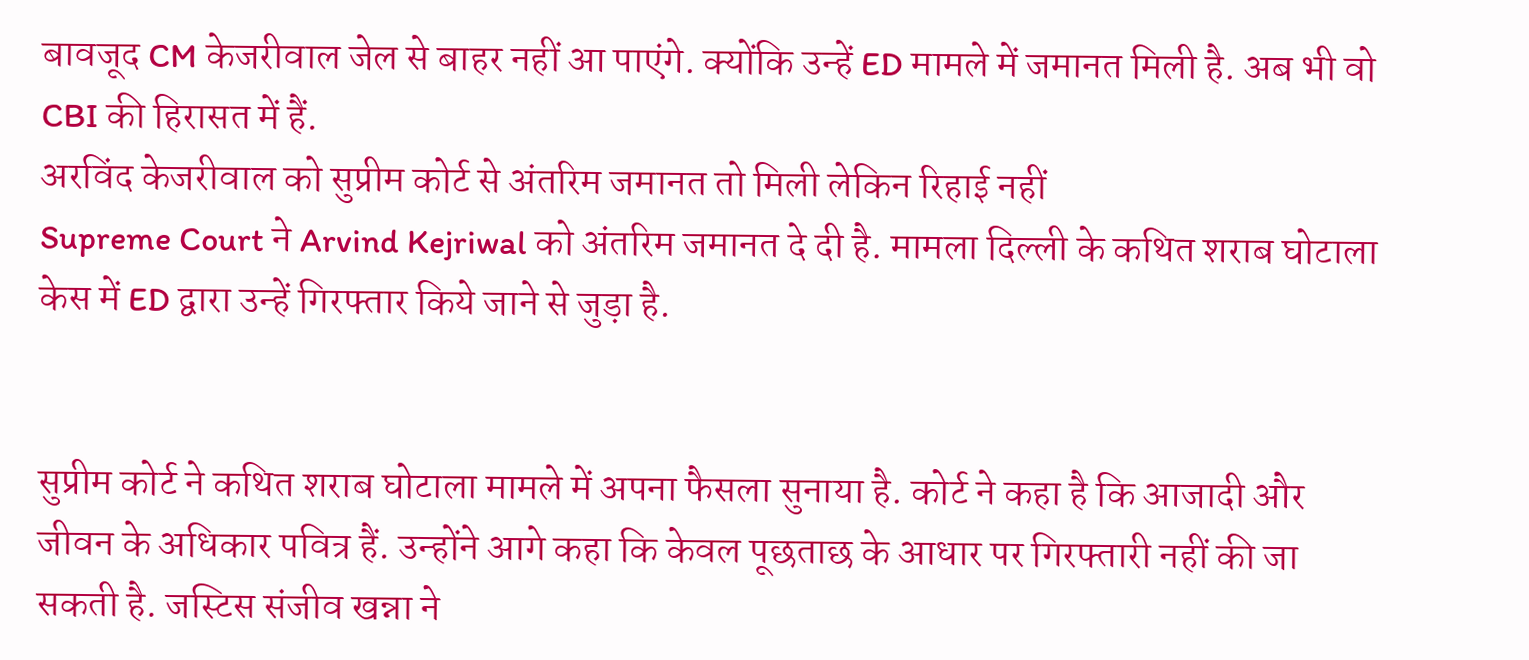बावजूद CM केजरीवाल जेल से बाहर नहीं आ पाएंगे. क्योंकि उन्हें ED मामले में जमानत मिली है. अब भी वो CBI की हिरासत में हैं.
अरविंद केजरीवाल को सुप्रीम कोर्ट से अंतरिम जमानत तो मिली लेकिन रिहाई नहीं
Supreme Court ने Arvind Kejriwal को अंतरिम जमानत दे दी है. मामला दिल्ली के कथित शराब घोटाला केस में ED द्वारा उन्हें गिरफ्तार किये जाने से जुड़ा है.


सुप्रीम कोर्ट ने कथित शराब घोटाला मामले में अपना फैसला सुनाया है. कोर्ट ने कहा है कि आजादी और जीवन के अधिकार पवित्र हैं. उन्होंने आगे कहा कि केवल पूछताछ के आधार पर गिरफ्तारी नहीं की जा सकती है. जस्टिस संजीव खन्ना ने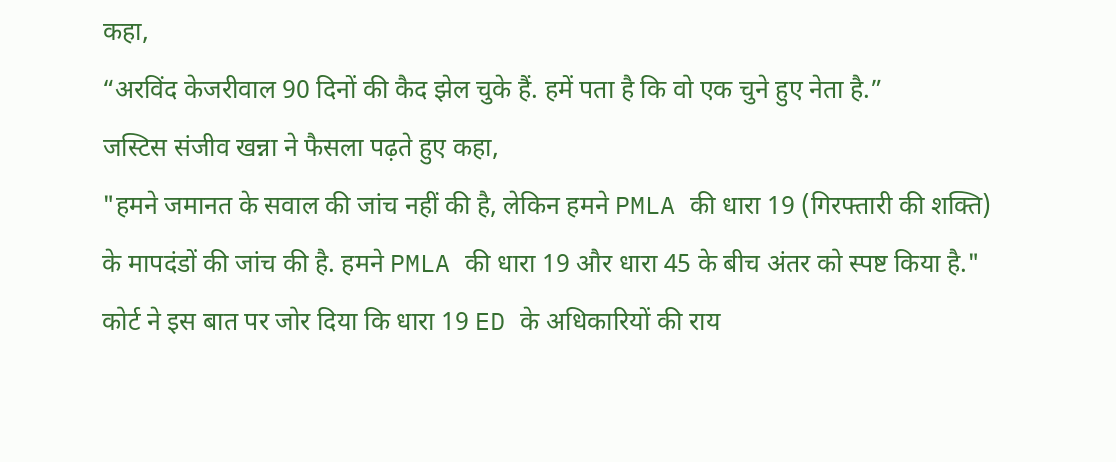कहा,
“अरविंद केजरीवाल 90 दिनों की कैद झेल चुके हैं. हमें पता है कि वो एक चुने हुए नेता है.”
जस्टिस संजीव खन्ना ने फैसला पढ़ते हुए कहा,
"हमने जमानत के सवाल की जांच नहीं की है, लेकिन हमने PMLA की धारा 19 (गिरफ्तारी की शक्ति) के मापदंडों की जांच की है. हमने PMLA की धारा 19 और धारा 45 के बीच अंतर को स्पष्ट किया है."
कोर्ट ने इस बात पर जोर दिया कि धारा 19 ED के अधिकारियों की राय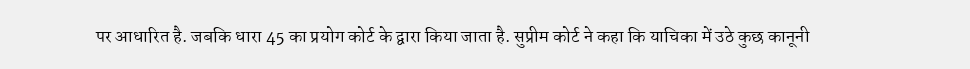पर आधारित है. जबकि धारा 45 का प्रयोग कोर्ट के द्वारा किया जाता है. सुप्रीम कोर्ट ने कहा कि याचिका में उठे कुछ कानूनी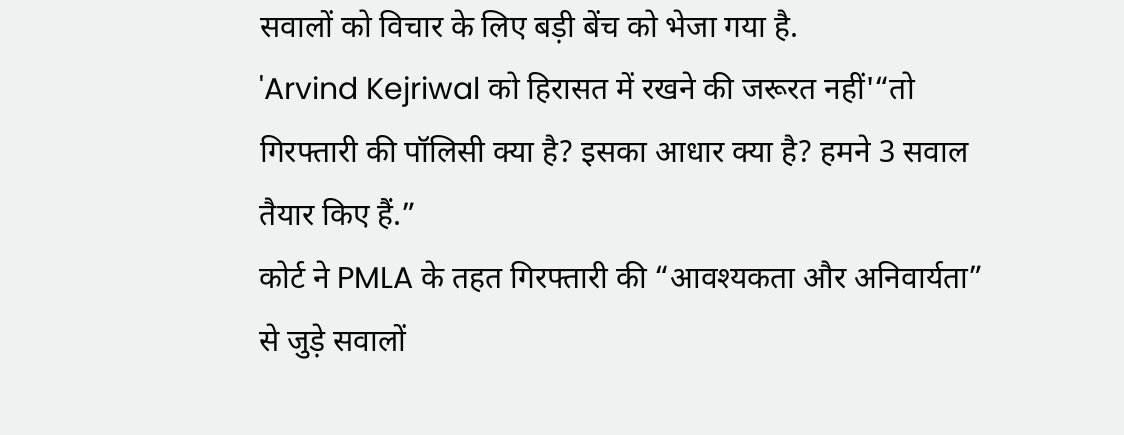सवालों को विचार के लिए बड़ी बेंच को भेजा गया है.
'Arvind Kejriwal को हिरासत में रखने की जरूरत नहीं'“तो गिरफ्तारी की पॉलिसी क्या है? इसका आधार क्या है? हमने 3 सवाल तैयार किए हैं.”
कोर्ट ने PMLA के तहत गिरफ्तारी की “आवश्यकता और अनिवार्यता” से जुड़े सवालों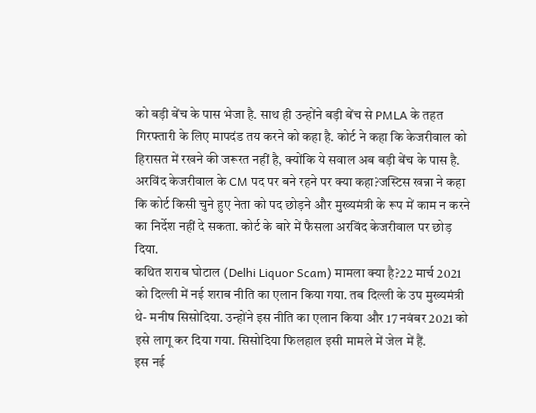को बड़ी बेंच के पास भेजा है. साथ ही उन्होंने बड़ी बेंच से PMLA के तहत गिरफ्तारी के लिए मापदंड तय करने को कहा है. कोर्ट ने कहा कि केजरीवाल को हिरासत में रखने की जरूरत नहीं है, क्योंकि ये सवाल अब बड़ी बेंच के पास है.
अरविंद केजरीवाल के CM पद पर बने रहने पर क्या कहा?जस्टिस खन्ना ने कहा कि कोर्ट किसी चुने हुए नेता को पद छोड़ने और मुख्यमंत्री के रूप में काम न करने का निर्देश नहीं दे सकता. कोर्ट के बारे में फैसला अरविंद केजरीवाल पर छोड़ दिया.
कथित शराब घोटाल (Delhi Liquor Scam) मामला क्या है?22 मार्च 2021 को दिल्ली में नई शराब नीति का एलान किया गया. तब दिल्ली के उप मुख्यमंत्री थे- मनीष सिसोदिया. उन्होंने इस नीति का एलान किया और 17 नवंबर 2021 को इसे लागू कर दिया गया. सिसोदिया फिलहाल इसी मामले में जेल में हैं.
इस नई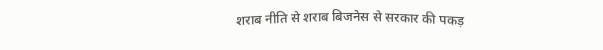शराब नीति से शराब बिजनेस से सरकार की पकड़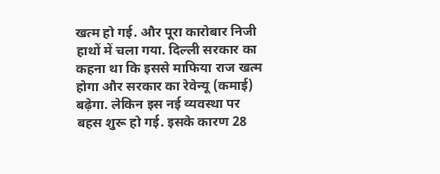खत्म हो गई. और पूरा कारोबार निजी हाथों में चला गया. दिल्ली सरकार का कहना था कि इससे माफिया राज खत्म होगा और सरकार का रेवेन्यू (कमाई) बढ़ेगा. लेकिन इस नई व्यवस्था पर बहस शुरू हो गई. इसके कारण 28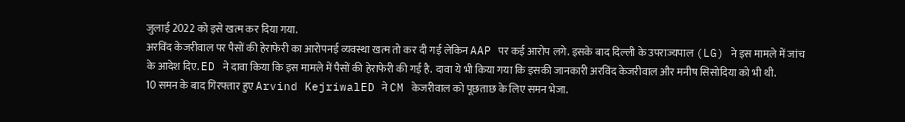जुलाई 2022 को इसे खत्म कर दिया गया.
अरविंद केजरीवाल पर पैसों की हेराफेरी का आरोपनई व्यवस्था खत्म तो कर दी गई लेकिन AAP पर कई आरोप लगे. इसके बाद दिल्ली के उपराज्यपाल (LG) ने इस मामले में जांच के आदेश दिए. ED ने दावा किया कि इस मामले में पैसों की हेराफेरी की गई है. दावा ये भी किया गया कि इसकी जानकारी अरविंद केजरीवाल और मनीष सिसोदिया को भी थी.
10 समन के बाद गिरफ्तार हुए Arvind KejriwalED ने CM केजरीवाल को पूछताछ के लिए समन भेजा.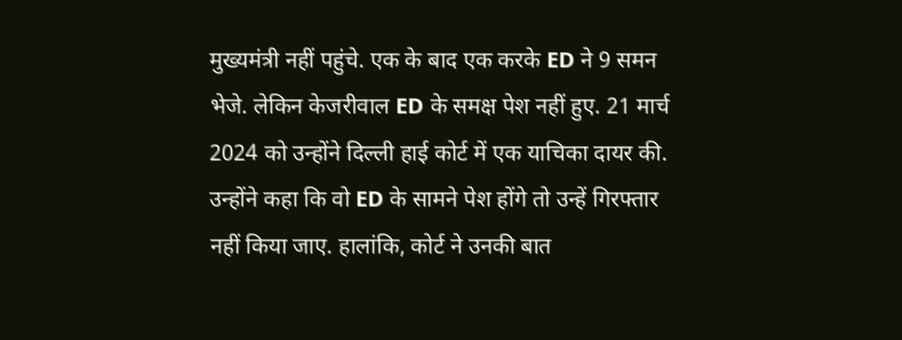मुख्यमंत्री नहीं पहुंचे. एक के बाद एक करके ED ने 9 समन भेजे. लेकिन केजरीवाल ED के समक्ष पेश नहीं हुए. 21 मार्च 2024 को उन्होंने दिल्ली हाई कोर्ट में एक याचिका दायर की. उन्होंने कहा कि वो ED के सामने पेश होंगे तो उन्हें गिरफ्तार नहीं किया जाए. हालांकि, कोर्ट ने उनकी बात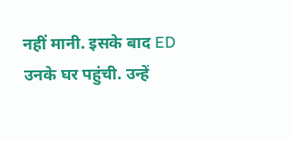नहीं मानी. इसके बाद ED उनके घर पहुंची. उन्हें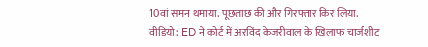10वां समन थमाया. पूछताछ की और गिरफ्तार किर लिया.
वीडियो: ED ने कोर्ट में अरविंद केजरीवाल के खिलाफ चार्जशीट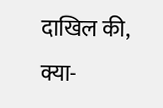दाखिल की, क्या-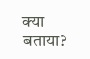क्या बताया?